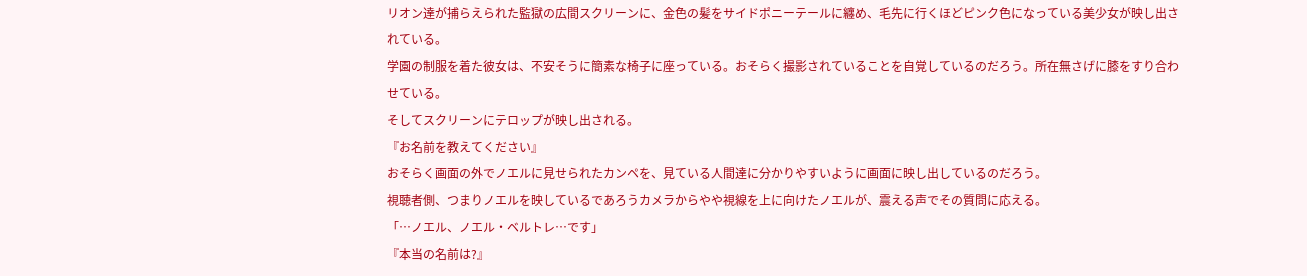リオン達が捕らえられた監獄の広間スクリーンに、金色の髪をサイドポニーテールに纏め、毛先に行くほどピンク色になっている美少女が映し出されている。
学園の制服を着た彼女は、不安そうに簡素な椅子に座っている。おそらく撮影されていることを自覚しているのだろう。所在無さげに膝をすり合わせている。
そしてスクリーンにテロップが映し出される。
『お名前を教えてください』
おそらく画面の外でノエルに見せられたカンペを、見ている人間達に分かりやすいように画面に映し出しているのだろう。
視聴者側、つまりノエルを映しているであろうカメラからやや視線を上に向けたノエルが、震える声でその質問に応える。
「…ノエル、ノエル・ベルトレ…です」
『本当の名前は?』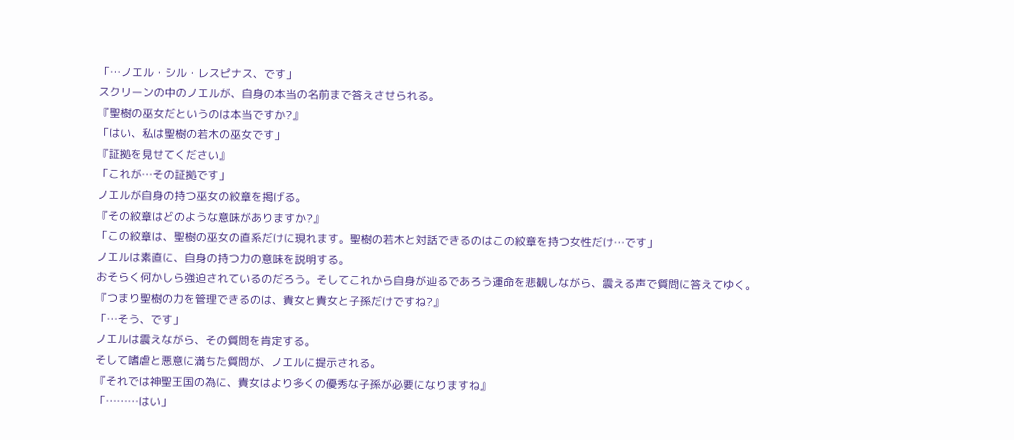「…ノエル・シル・レスピナス、です」
スクリーンの中のノエルが、自身の本当の名前まで答えさせられる。
『聖樹の巫女だというのは本当ですか?』
「はい、私は聖樹の若木の巫女です」
『証拠を見せてください』
「これが…その証拠です」
ノエルが自身の持つ巫女の紋章を掲げる。
『その紋章はどのような意味がありますか?』
「この紋章は、聖樹の巫女の直系だけに現れます。聖樹の若木と対話できるのはこの紋章を持つ女性だけ…です」
ノエルは素直に、自身の持つ力の意味を説明する。
おそらく何かしら強迫されているのだろう。そしてこれから自身が辿るであろう運命を悲観しながら、震える声で質問に答えてゆく。
『つまり聖樹の力を管理できるのは、貴女と貴女と子孫だけですね?』
「…そう、です」
ノエルは震えながら、その質問を肯定する。
そして嗜虐と悪意に満ちた質問が、ノエルに提示される。
『それでは神聖王国の為に、貴女はより多くの優秀な子孫が必要になりますね』
「………はい」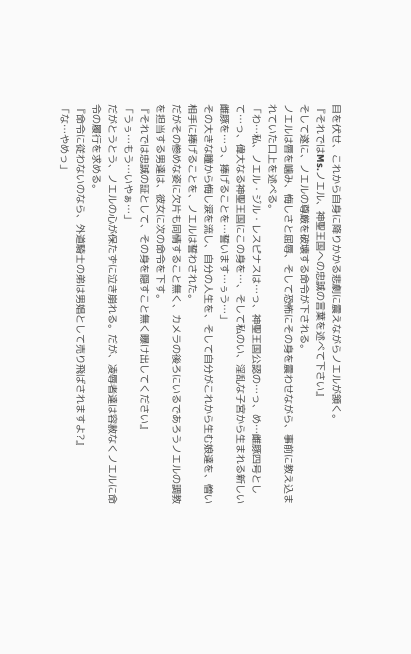目を伏せ、これから自身に降りかかる悲劇に震えながらノエルが頷く。
『それではMs.ノエル、神聖王国への忠誠の言葉を述べて下さい』
そして遂に、ノエルの尊厳を破壊する命令が下される。
ノエルは唇を噛み、悔しさと屈辱、そして恐怖にその身を震わせながら、事前に教え込まれていた口上を述べる。
「わ…私、ノエル・ジル・レスピナスは…っ、神聖王国公認の…っ、め…雌豚四号として…っ、偉大なる神聖王国にこの身を…、そして私のい、淫乱な子宮から生まれる新しい雌豚を…っ、捧げることを…誓います…ぅう…」
その大きな瞳から悔し涙を流し、自分の人生を、そして自分がこれから生む娘達を、憎い相手に捧げることを、ノエルは誓わされた。
だがその惨めな姿に欠片も同情すること無く、カメラの後ろにいるであろうノエルの調教を担当する男達は、彼女に次の命令を下す。
『それでは忠誠の証として、その身を隠すこと無く曝け出してください』
「うぅ…もう…いやぁ…」
だがとうとう、ノエルの心が保たずに泣き崩れる。だが、凌辱者達は容赦なくノエルに命令の履行を求める。
『命令に従わないのなら、外道騎士の弟は男娼として売り飛ばされますよ?』
「な…やめっ」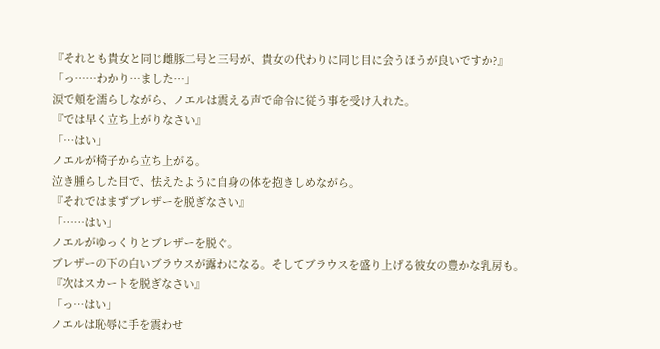『それとも貴女と同じ雌豚二号と三号が、貴女の代わりに同じ目に会うほうが良いですか?』
「っ……わかり…ました…」
涙で頬を濡らしながら、ノエルは震える声で命令に従う事を受け入れた。
『では早く立ち上がりなさい』
「…はい」
ノエルが椅子から立ち上がる。
泣き腫らした目で、怯えたように自身の体を抱きしめながら。
『それではまずブレザーを脱ぎなさい』
「……はい」
ノエルがゆっくりとブレザーを脱ぐ。
ブレザーの下の白いブラウスが露わになる。そしてブラウスを盛り上げる彼女の豊かな乳房も。
『次はスカートを脱ぎなさい』
「っ…はい」
ノエルは恥辱に手を震わせ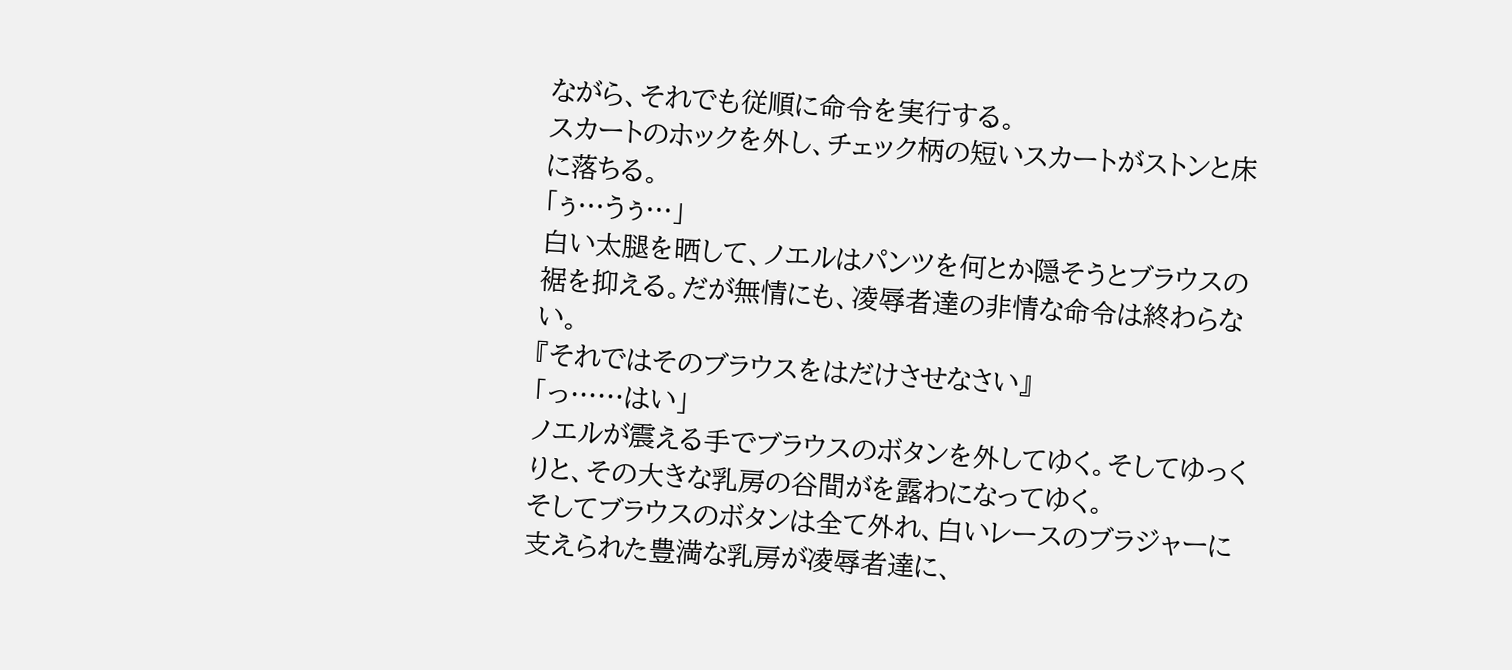ながら、それでも従順に命令を実行する。
スカートのホックを外し、チェック柄の短いスカートがストンと床に落ちる。
「ぅ…うぅ…」
白い太腿を晒して、ノエルはパンツを何とか隠そうとブラウスの裾を抑える。だが無情にも、凌辱者達の非情な命令は終わらない。
『それではそのブラウスをはだけさせなさい』
「っ……はい」
ノエルが震える手でブラウスのボタンを外してゆく。そしてゆっくりと、その大きな乳房の谷間がを露わになってゆく。
そしてブラウスのボタンは全て外れ、白いレースのブラジャーに支えられた豊満な乳房が凌辱者達に、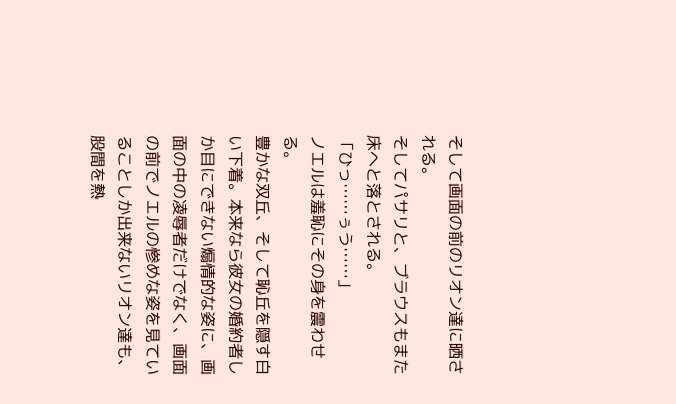そして画面の前のリオン達に晒される。
そしてパサリと、ブラウスもまた床へと落とされる。
「ひっ……ぅう……」
ノエルは羞恥にその身を震わせる。
豊かな双丘、そして恥丘を隠す白い下着。本来なら彼女の婚約者しか目にできない煽情的な姿に、画面の中の凌辱者だけでなく、画面の前でノエルの惨めな姿を見ていることしか出来ないリオン達も、股間を熱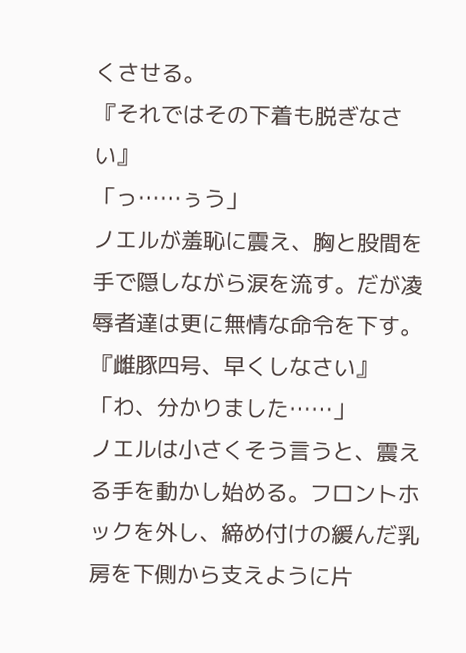くさせる。
『それではその下着も脱ぎなさい』
「っ……ぅう」
ノエルが羞恥に震え、胸と股間を手で隠しながら涙を流す。だが凌辱者達は更に無情な命令を下す。
『雌豚四号、早くしなさい』
「わ、分かりました……」
ノエルは小さくそう言うと、震える手を動かし始める。フロントホックを外し、締め付けの緩んだ乳房を下側から支えように片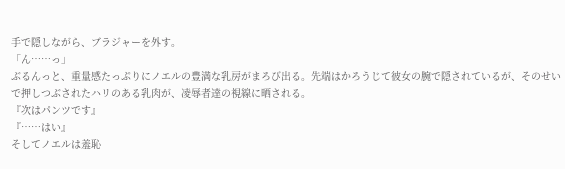手で隠しながら、ブラジャーを外す。
「ん……っ」
ぶるんっと、重量感たっぷりにノエルの豊満な乳房がまろび出る。先端はかろうじて彼女の腕で隠されているが、そのせいで押しつぶされたハリのある乳肉が、凌辱者達の視線に晒される。
『次はパンツです』
『……はい』
そしてノエルは羞恥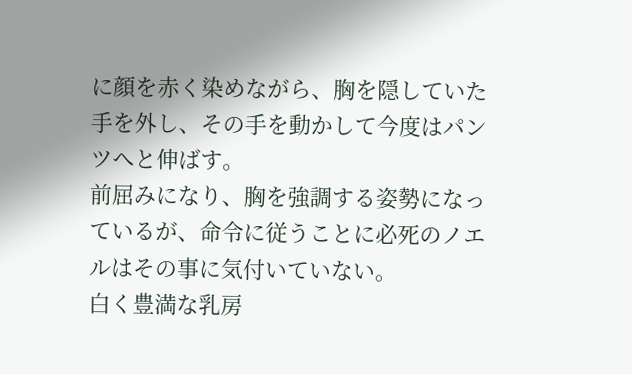に顔を赤く染めながら、胸を隠していた手を外し、その手を動かして今度はパンツへと伸ばす。
前屈みになり、胸を強調する姿勢になっているが、命令に従うことに必死のノエルはその事に気付いていない。
白く豊満な乳房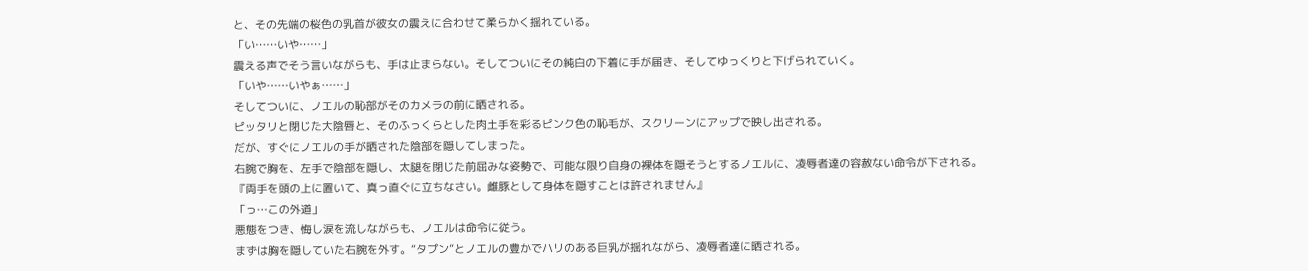と、その先端の桜色の乳首が彼女の震えに合わせて柔らかく揺れている。
「い……いや……」
震える声でそう言いながらも、手は止まらない。そしてついにその純白の下着に手が届き、そしてゆっくりと下げられていく。
「いや……いやぁ……」
そしてついに、ノエルの恥部がそのカメラの前に晒される。
ピッタリと閉じた大陰唇と、そのふっくらとした肉土手を彩るピンク色の恥毛が、スクリーンにアップで映し出される。
だが、すぐにノエルの手が晒された陰部を隠してしまった。
右腕で胸を、左手で陰部を隠し、太腿を閉じた前屈みな姿勢で、可能な限り自身の裸体を隠そうとするノエルに、凌辱者達の容赦ない命令が下される。
『両手を頭の上に置いて、真っ直ぐに立ちなさい。雌豚として身体を隠すことは許されません』
「っ…この外道」
悪態をつき、悔し涙を流しながらも、ノエルは命令に従う。
まずは胸を隠していた右腕を外す。“タプン”とノエルの豊かでハリのある巨乳が揺れながら、凌辱者達に晒される。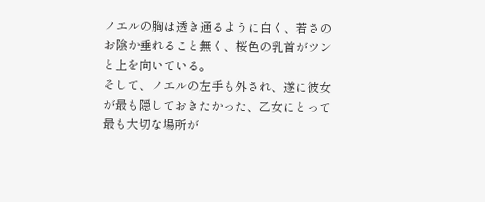ノエルの胸は透き通るように白く、若さのお陰か垂れること無く、桜色の乳首がツンと上を向いている。
そして、ノエルの左手も外され、遂に彼女が最も隠しておきたかった、乙女にとって最も大切な場所が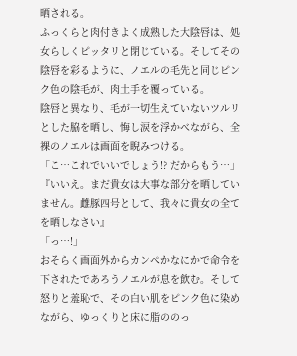晒される。
ふっくらと肉付きよく成熟した大陰唇は、処女らしくピッタリと閉じている。そしてその陰唇を彩るように、ノエルの毛先と同じピンク色の陰毛が、肉土手を覆っている。
陰唇と異なり、毛が一切生えていないツルリとした脇を晒し、悔し涙を浮かべながら、全裸のノエルは画面を睨みつける。
「こ…これでいいでしょう!? だからもう…」
『いいえ。まだ貴女は大事な部分を晒していません。雌豚四号として、我々に貴女の全てを晒しなさい』
「っ…!」
おそらく画面外からカンペかなにかで命令を下されたであろうノエルが息を飲む。そして怒りと羞恥で、その白い肌をピンク色に染めながら、ゆっくりと床に脂ののっ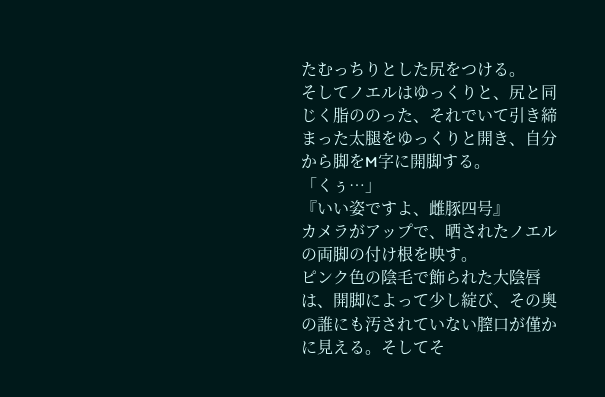たむっちりとした尻をつける。
そしてノエルはゆっくりと、尻と同じく脂ののった、それでいて引き締まった太腿をゆっくりと開き、自分から脚をM字に開脚する。
「くぅ…」
『いい姿ですよ、雌豚四号』
カメラがアップで、晒されたノエルの両脚の付け根を映す。
ピンク色の陰毛で飾られた大陰唇は、開脚によって少し綻び、その奥の誰にも汚されていない膣口が僅かに見える。そしてそ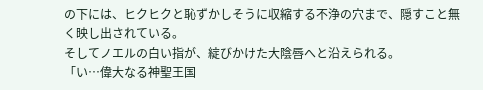の下には、ヒクヒクと恥ずかしそうに収縮する不浄の穴まで、隠すこと無く映し出されている。
そしてノエルの白い指が、綻びかけた大陰唇へと沿えられる。
「い…偉大なる神聖王国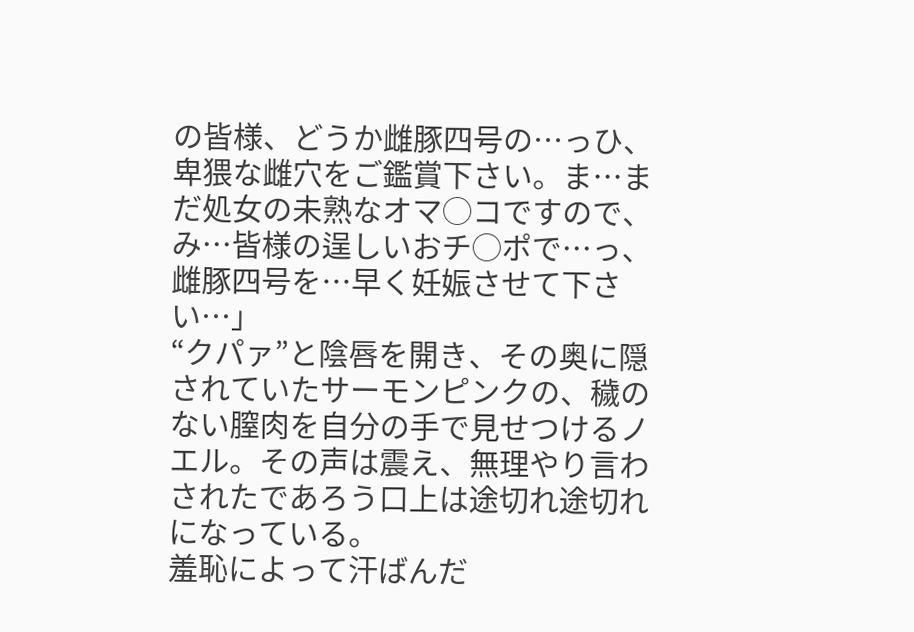の皆様、どうか雌豚四号の…っひ、卑猥な雌穴をご鑑賞下さい。ま…まだ処女の未熟なオマ◯コですので、み…皆様の逞しいおチ◯ポで…っ、雌豚四号を…早く妊娠させて下さい…」
“クパァ”と陰唇を開き、その奥に隠されていたサーモンピンクの、穢のない膣肉を自分の手で見せつけるノエル。その声は震え、無理やり言わされたであろう口上は途切れ途切れになっている。
羞恥によって汗ばんだ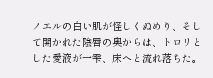ノエルの白い肌が怪しくぬめり、そして開かれた陰唇の奥からは、トロリとした愛液が一雫、床へと流れ落ちた。